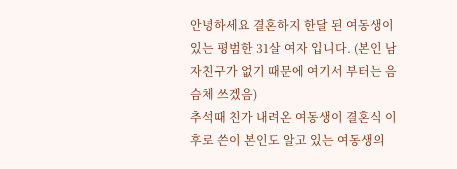안녕하세요 결혼하지 한달 된 여동생이 있는 평범한 31살 여자 입니다. (본인 남자친구가 없기 때문에 여기서 부터는 음슴체 쓰겠음)
추석때 친가 내려온 여동생이 결혼식 이후로 쓴이 본인도 알고 있는 여동생의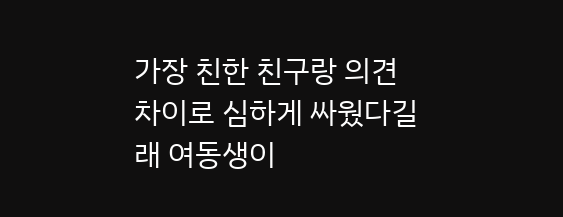가장 친한 친구랑 의견 차이로 심하게 싸웠다길래 여동생이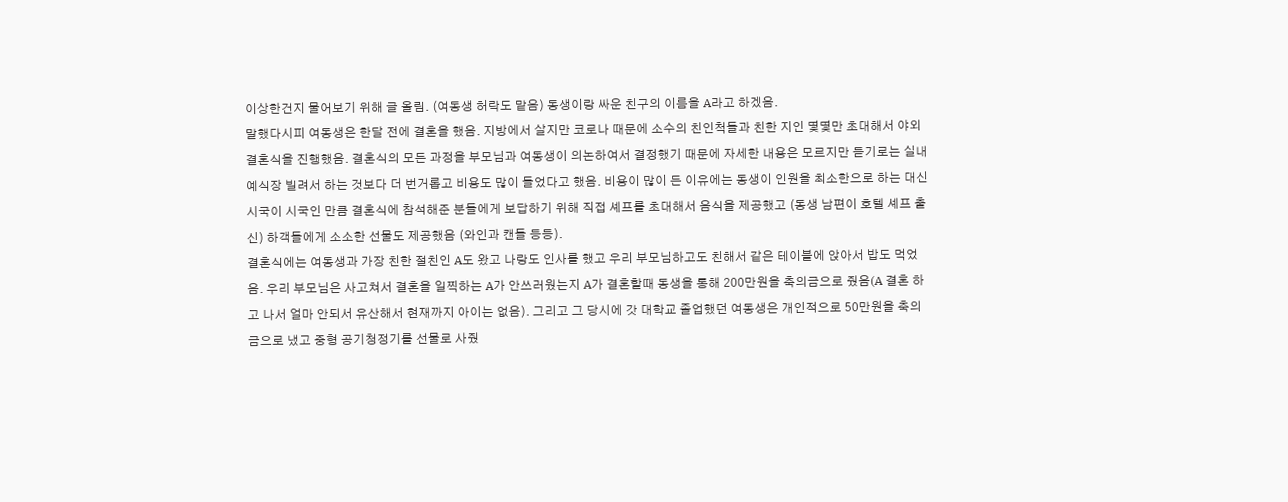이상한건지 물어보기 위해 글 올림. (여동생 허락도 맡음) 동생이랑 싸운 친구의 이름을 A라고 하겠음.
말했다시피 여동생은 한달 전에 결혼을 했음. 지방에서 살지만 코로나 때문에 소수의 친인척들과 친한 지인 몇몇만 초대해서 야외 결혼식을 진행했음. 결혼식의 모든 과정을 부모님과 여동생이 의논하여서 결정했기 때문에 자세한 내용은 모르지만 듣기로는 실내 예식장 빌려서 하는 것보다 더 번거롭고 비용도 많이 들었다고 했음. 비용이 많이 든 이유에는 동생이 인원을 최소한으로 하는 대신 시국이 시국인 만큼 결혼식에 참석해준 분들에게 보답하기 위해 직접 셰프를 초대해서 음식을 제공했고 (동생 남편이 호텔 셰프 출신) 하객들에게 소소한 선물도 제공했음 (와인과 캔들 등등).
결혼식에는 여동생과 가장 친한 절친인 A도 왔고 나랑도 인사를 했고 우리 부모님하고도 친해서 같은 테이블에 앉아서 밥도 먹었음. 우리 부모님은 사고쳐서 결혼을 일찍하는 A가 안쓰러웠는지 A가 결혼할때 동생을 통해 200만원을 축의금으로 줬음(A 결혼 하고 나서 얼마 안되서 유산해서 현재까지 아이는 없음). 그리고 그 당시에 갓 대학교 졸업했던 여동생은 개인적으로 50만원을 축의금으로 냈고 중형 공기청정기를 선물로 사줬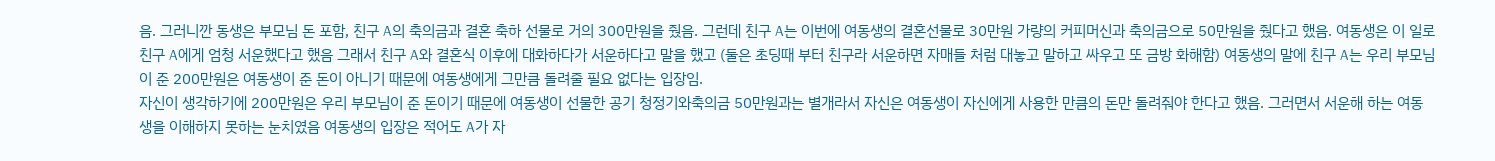음. 그러니깐 동생은 부모님 돈 포함, 친구 A의 축의금과 결혼 축하 선물로 거의 300만원을 줬음. 그런데 친구 A는 이번에 여동생의 결혼선물로 30만원 가량의 커피머신과 축의금으로 50만원을 줬다고 했음. 여동생은 이 일로 친구 A에게 엄청 서운했다고 했음 그래서 친구 A와 결혼식 이후에 대화하다가 서운하다고 말을 했고 (둘은 초딩때 부터 친구라 서운하면 자매들 처럼 대놓고 말하고 싸우고 또 금방 화해함) 여동생의 말에 친구 A는 우리 부모님이 준 200만원은 여동생이 준 돈이 아니기 때문에 여동생에게 그만큼 돌려줄 필요 없다는 입장임.
자신이 생각하기에 200만원은 우리 부모님이 준 돈이기 때문에 여동생이 선물한 공기 청정기와축의금 50만원과는 별개라서 자신은 여동생이 자신에게 사용한 만큼의 돈만 돌려줘야 한다고 했음. 그러면서 서운해 하는 여동생을 이해하지 못하는 눈치였음 여동생의 입장은 적어도 A가 자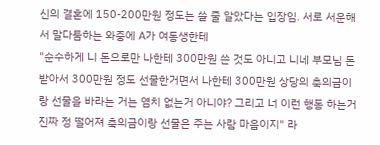신의 결혼에 150-200만원 정도는 쓸 줄 알았다는 입장임. 서로 서운해서 말다툼하는 와중에 A가 여동생한테
"순수하게 니 돈으로만 나한테 300만원 쓴 것도 아니고 니네 부모님 돈 받아서 300만원 정도 선물한거면서 나한테 300만원 상당의 축의금이랑 선물을 바라는 거는 염치 없는거 아니야? 그리고 너 이런 행동 하는거 진짜 정 떨어져 축의금이랑 선물은 주는 사람 마음이지" 라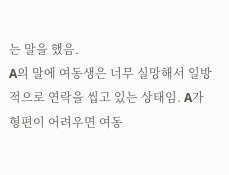는 말을 했음.
A의 말에 여동생은 너무 실망해서 일방적으로 연락을 씹고 있는 상태임. A가 형편이 어려우면 여동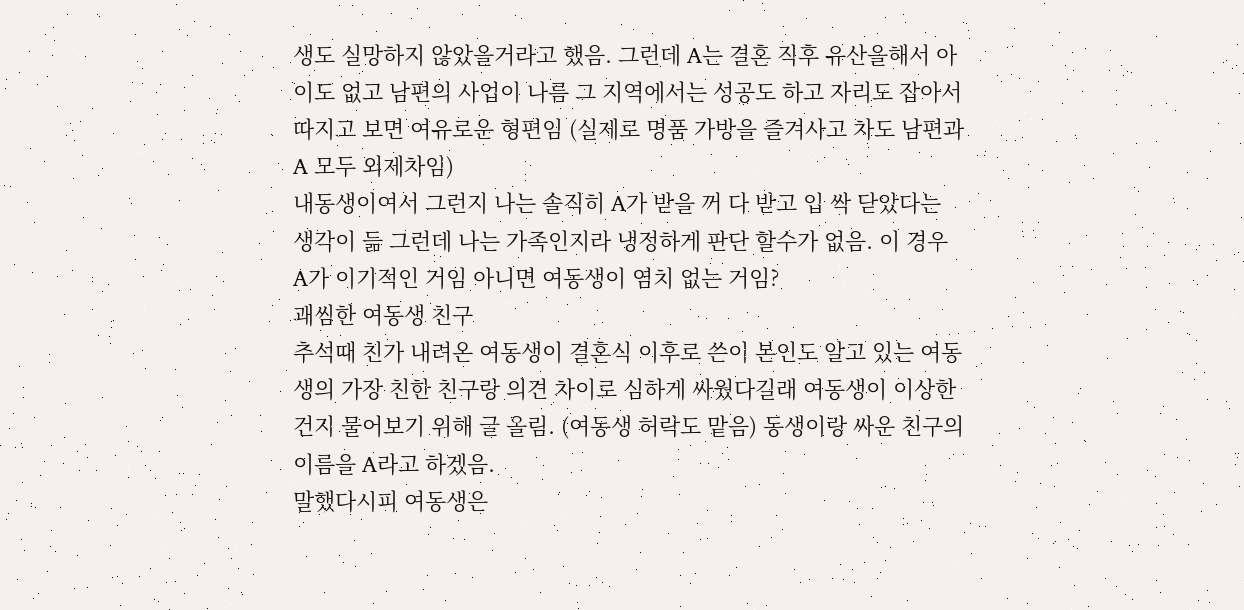생도 실망하지 않았을거라고 했음. 그런데 A는 결혼 직후 유산을해서 아이도 없고 남편의 사업이 나름 그 지역에서는 성공도 하고 자리도 잡아서 따지고 보면 여유로운 형편임 (실제로 명품 가방을 즐겨사고 차도 남편과 A 모두 외제차임)
내동생이여서 그런지 나는 솔직히 A가 받을 꺼 다 받고 입 싹 닫았다는 생각이 듦 그런데 나는 가족인지라 냉정하게 판단 할수가 없음. 이 경우 A가 이기적인 거임 아니면 여동생이 염치 없는 거임?
괘씸한 여동생 친구
추석때 친가 내려온 여동생이 결혼식 이후로 쓴이 본인도 알고 있는 여동생의 가장 친한 친구랑 의견 차이로 심하게 싸웠다길래 여동생이 이상한건지 물어보기 위해 글 올림. (여동생 허락도 맡음) 동생이랑 싸운 친구의 이름을 A라고 하겠음.
말했다시피 여동생은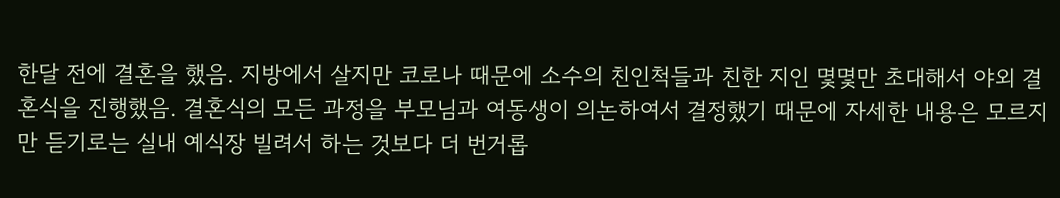한달 전에 결혼을 했음. 지방에서 살지만 코로나 때문에 소수의 친인척들과 친한 지인 몇몇만 초대해서 야외 결혼식을 진행했음. 결혼식의 모든 과정을 부모님과 여동생이 의논하여서 결정했기 때문에 자세한 내용은 모르지만 듣기로는 실내 예식장 빌려서 하는 것보다 더 번거롭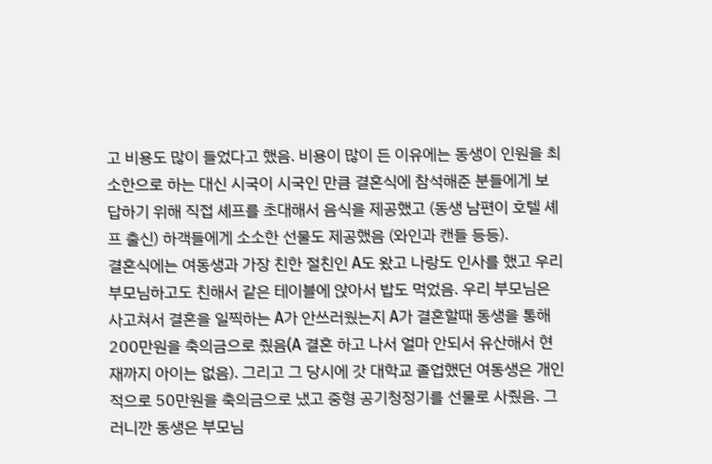고 비용도 많이 들었다고 했음. 비용이 많이 든 이유에는 동생이 인원을 최소한으로 하는 대신 시국이 시국인 만큼 결혼식에 참석해준 분들에게 보답하기 위해 직접 셰프를 초대해서 음식을 제공했고 (동생 남편이 호텔 셰프 출신) 하객들에게 소소한 선물도 제공했음 (와인과 캔들 등등).
결혼식에는 여동생과 가장 친한 절친인 A도 왔고 나랑도 인사를 했고 우리 부모님하고도 친해서 같은 테이블에 앉아서 밥도 먹었음. 우리 부모님은 사고쳐서 결혼을 일찍하는 A가 안쓰러웠는지 A가 결혼할때 동생을 통해 200만원을 축의금으로 줬음(A 결혼 하고 나서 얼마 안되서 유산해서 현재까지 아이는 없음). 그리고 그 당시에 갓 대학교 졸업했던 여동생은 개인적으로 50만원을 축의금으로 냈고 중형 공기청정기를 선물로 사줬음. 그러니깐 동생은 부모님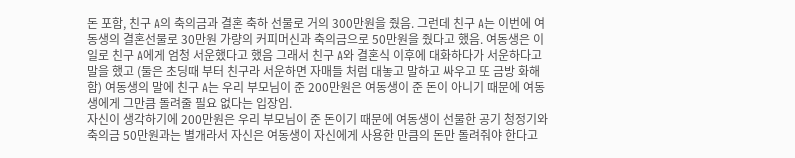돈 포함, 친구 A의 축의금과 결혼 축하 선물로 거의 300만원을 줬음. 그런데 친구 A는 이번에 여동생의 결혼선물로 30만원 가량의 커피머신과 축의금으로 50만원을 줬다고 했음. 여동생은 이 일로 친구 A에게 엄청 서운했다고 했음 그래서 친구 A와 결혼식 이후에 대화하다가 서운하다고 말을 했고 (둘은 초딩때 부터 친구라 서운하면 자매들 처럼 대놓고 말하고 싸우고 또 금방 화해함) 여동생의 말에 친구 A는 우리 부모님이 준 200만원은 여동생이 준 돈이 아니기 때문에 여동생에게 그만큼 돌려줄 필요 없다는 입장임.
자신이 생각하기에 200만원은 우리 부모님이 준 돈이기 때문에 여동생이 선물한 공기 청정기와축의금 50만원과는 별개라서 자신은 여동생이 자신에게 사용한 만큼의 돈만 돌려줘야 한다고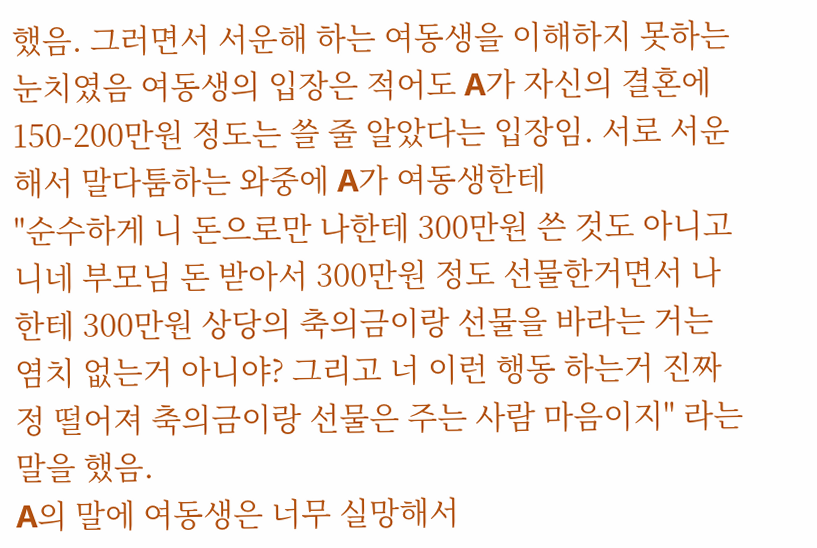했음. 그러면서 서운해 하는 여동생을 이해하지 못하는 눈치였음 여동생의 입장은 적어도 A가 자신의 결혼에 150-200만원 정도는 쓸 줄 알았다는 입장임. 서로 서운해서 말다툼하는 와중에 A가 여동생한테
"순수하게 니 돈으로만 나한테 300만원 쓴 것도 아니고 니네 부모님 돈 받아서 300만원 정도 선물한거면서 나한테 300만원 상당의 축의금이랑 선물을 바라는 거는 염치 없는거 아니야? 그리고 너 이런 행동 하는거 진짜 정 떨어져 축의금이랑 선물은 주는 사람 마음이지" 라는 말을 했음.
A의 말에 여동생은 너무 실망해서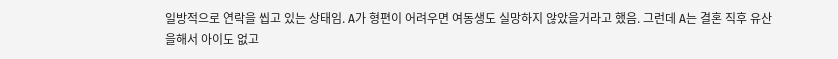일방적으로 연락을 씹고 있는 상태임. A가 형편이 어려우면 여동생도 실망하지 않았을거라고 했음. 그런데 A는 결혼 직후 유산을해서 아이도 없고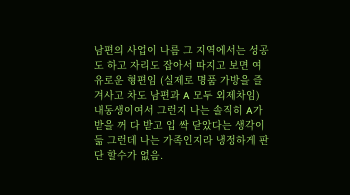남편의 사업이 나름 그 지역에서는 성공도 하고 자리도 잡아서 따지고 보면 여유로운 형편임 (실제로 명품 가방을 즐겨사고 차도 남편과 A 모두 외제차임)
내동생이여서 그런지 나는 솔직히 A가 받을 꺼 다 받고 입 싹 닫았다는 생각이 듦 그런데 나는 가족인지라 냉정하게 판단 할수가 없음.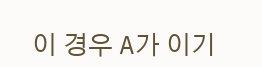이 경우 A가 이기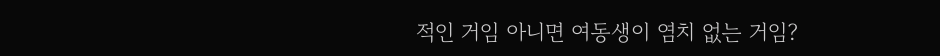적인 거임 아니면 여동생이 염치 없는 거임?